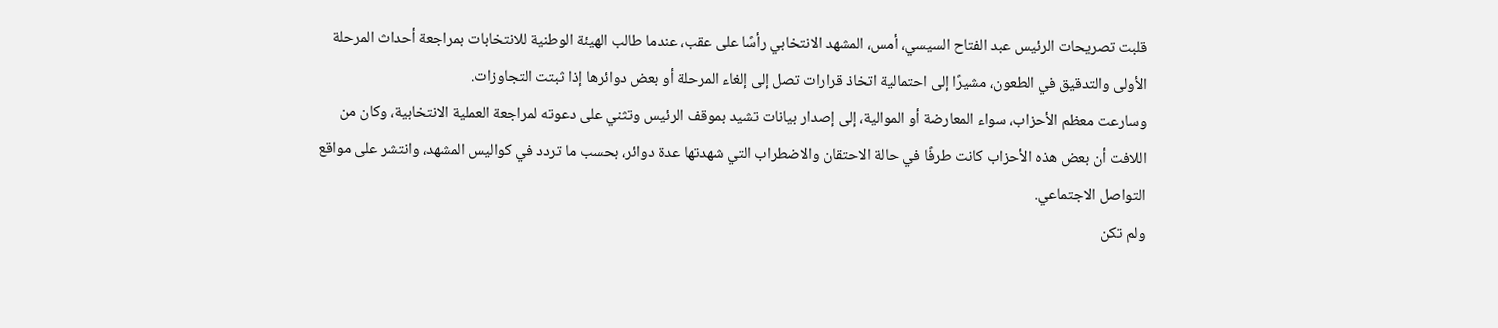قلبت تصريحات الرئيس عبد الفتاح السيسي، أمس، المشهد الانتخابي رأسًا على عقب، عندما طالب الهيئة الوطنية للانتخابات بمراجعة أحداث المرحلة الأولى والتدقيق في الطعون، مشيرًا إلى احتمالية اتخاذ قرارات تصل إلى إلغاء المرحلة أو بعض دوائرها إذا ثبتت التجاوزات.
وسارعت معظم الأحزاب، سواء المعارضة أو الموالية، إلى إصدار بيانات تشيد بموقف الرئيس وتثني على دعوته لمراجعة العملية الانتخابية، وكان من اللافت أن بعض هذه الأحزاب كانت طرفًا في حالة الاحتقان والاضطراب التي شهدتها عدة دوائر، بحسب ما تردد في كواليس المشهد، وانتشر على مواقع التواصل الاجتماعي.
ولم تكن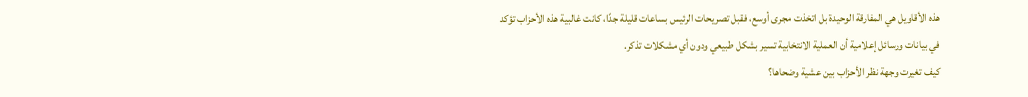هذه الأقاويل هي المفارقة الوحيدة بل اتخذت مجرى أوسع، فقبل تصريحات الرئيس بساعات قليلة جدًا، كانت غالبية هذه الأحزاب تؤكد في بيانات ورسائل إعلامية أن العملية الانتخابية تسير بشكل طبيعي ودون أي مشكلات تذكر.
كيف تغيرت وجهة نظر الأحزاب بين عشية وضحاها؟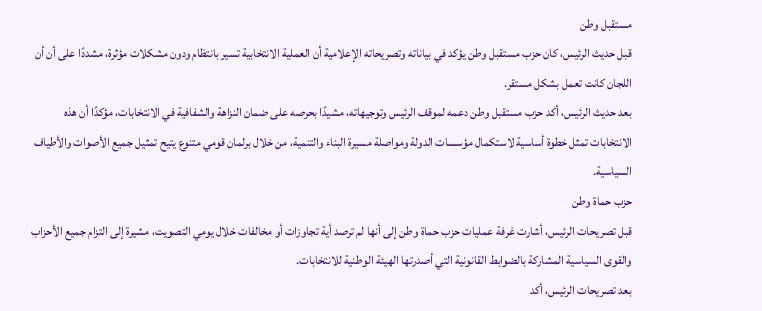مستقبل وطن
قبل حديث الرئيس، كان حزب مستقبل وطن يؤكد في بياناته وتصريحاته الإعلامية أن العملية الانتخابية تسير بانتظام ودون مشكلات مؤثرة، مشددًا على أن أن اللجان كانت تعمل بشكل مستقر.
بعد حديث الرئيس، أكد حزب مستقبل وطن دعمه لموقف الرئيس وتوجيهاته، مشيدًا بحرصه على ضمان النزاهة والشفافية في الانتخابات، مؤكدًا أن هذه الانتخابات تمثل خطوة أساسية لاستكمال مؤسسات الدولة ومواصلة مسيرة البناء والتنمية، من خلال برلمان قومي متنوع يتيح تمثيل جميع الأصوات والأطياف السياسية.
حزب حماة وطن
قبل تصريحات الرئيس، أشارت غرفة عمليات حزب حماة وطن إلى أنها لم ترصد أية تجاوزات أو مخالفات خلال يومي التصويت، مشيرة إلى التزام جميع الأحزاب والقوى السياسية المشاركة بالضوابط القانونية التي أصدرتها الهيئة الوطنية للانتخابات.
بعد تصريحات الرئيس، أكد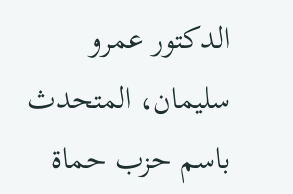الدكتور عمرو سليمان، المتحدث باسم حزب حماة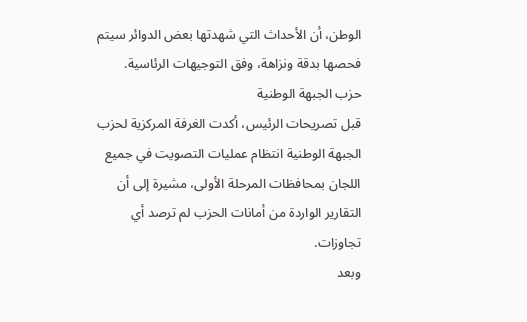الوطن، أن الأحداث التي شهدتها بعض الدوائر سيتم فحصها بدقة ونزاهة، وفق التوجيهات الرئاسية.
حزب الجبهة الوطنية
قبل تصريحات الرئيس، أكدت الغرفة المركزية لحزب الجبهة الوطنية انتظام عمليات التصويت في جميع اللجان بمحافظات المرحلة الأولى، مشيرة إلى أن التقارير الواردة من أمانات الحزب لم ترصد أي تجاوزات.
وبعد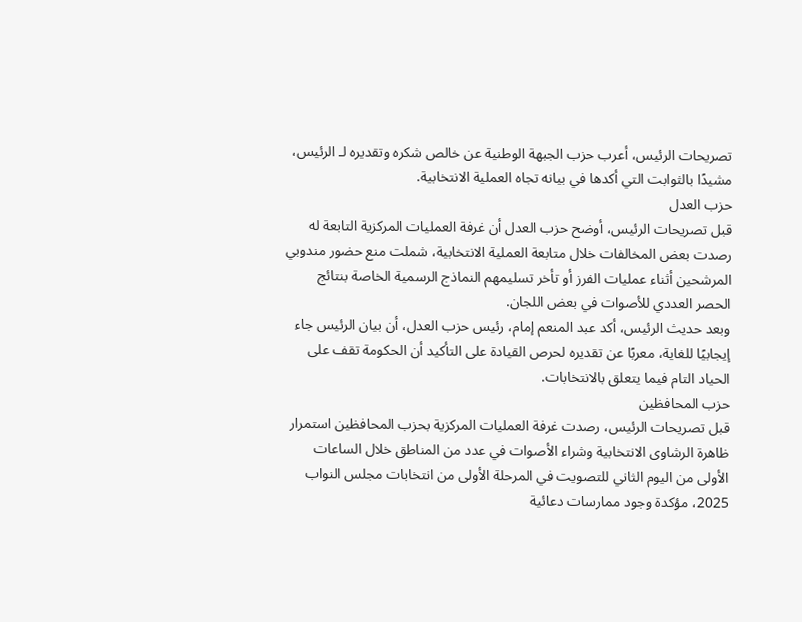تصريحات الرئيس، أعرب حزب الجبهة الوطنية عن خالص شكره وتقديره لـ الرئيس، مشيدًا بالثوابت التي أكدها في بيانه تجاه العملية الانتخابية.
حزب العدل
قبل تصريحات الرئيس، أوضح حزب العدل أن غرفة العمليات المركزية التابعة له رصدت بعض المخالفات خلال متابعة العملية الانتخابية، شملت منع حضور مندوبي المرشحين أثناء عمليات الفرز أو تأخر تسليمهم النماذج الرسمية الخاصة بنتائج الحصر العددي للأصوات في بعض اللجان.
وبعد حديث الرئيس، أكد عبد المنعم إمام، رئيس حزب العدل، أن بيان الرئيس جاء إيجابيًا للغاية، معربًا عن تقديره لحرص القيادة على التأكيد أن الحكومة تقف على الحياد التام فيما يتعلق بالانتخابات.
حزب المحافظين
قبل تصريحات الرئيس، رصدت غرفة العمليات المركزية بحزب المحافظين استمرار ظاهرة الرشاوى الانتخابية وشراء الأصوات في عدد من المناطق خلال الساعات الأولى من اليوم الثاني للتصويت في المرحلة الأولى من انتخابات مجلس النواب 2025، مؤكدة وجود ممارسات دعائية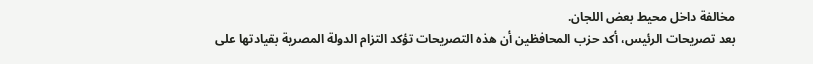مخالفة داخل محيط بعض اللجان.
بعد تصريحات الرئيس، أكد حزب المحافظين أن هذه التصريحات تؤكد التزام الدولة المصرية بقيادتها على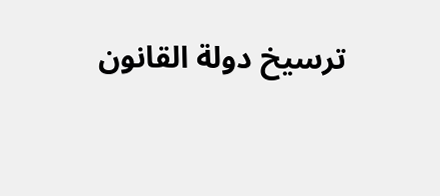ترسيخ دولة القانون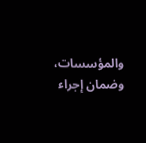والمؤسسات، وضمان إجراء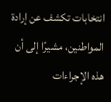انتخابات تكشف عن إرادة المواطنين، مشيرًا إلى أن هذه الإجراءات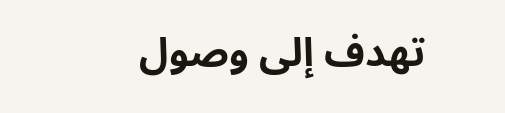تهدف إلى وصول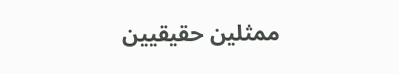ممثلين حقيقيين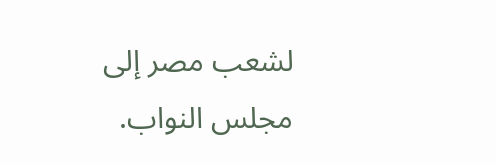لشعب مصر إلى مجلس النواب.